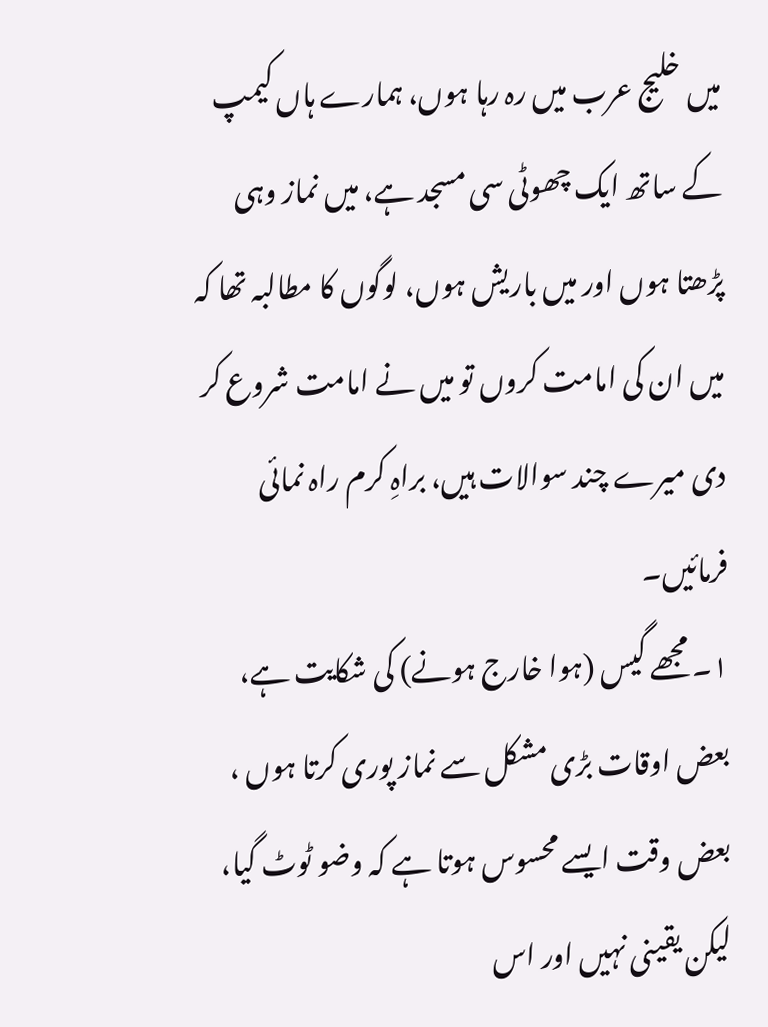میں خلیج عرب میں رہ رہا ہوں، ہمارے ہاں کیمپ کے ساتھ ایک چھوٹی سی مسجد ہے، میں نماز وہی پڑھتا ہوں اور میں باریش ہوں، لوگوں کا مطالبہ تھا کہ میں ان کی امامت کروں تو میں نے امامت شروع کر دی میرے چند سوالات ہیں، براہِ کرم راہ نمائی فرمائیں۔
۱۔ مجھے گیس (ہوا خارج ہونے) کی شکایت ہے، بعض اوقات بڑی مشکل سے نماز پوری کرتا ہوں ، بعض وقت ایسے محسوس ہوتا ہے کہ وضو ٹوٹ گیا، لیکن یقینی نہیں اور اس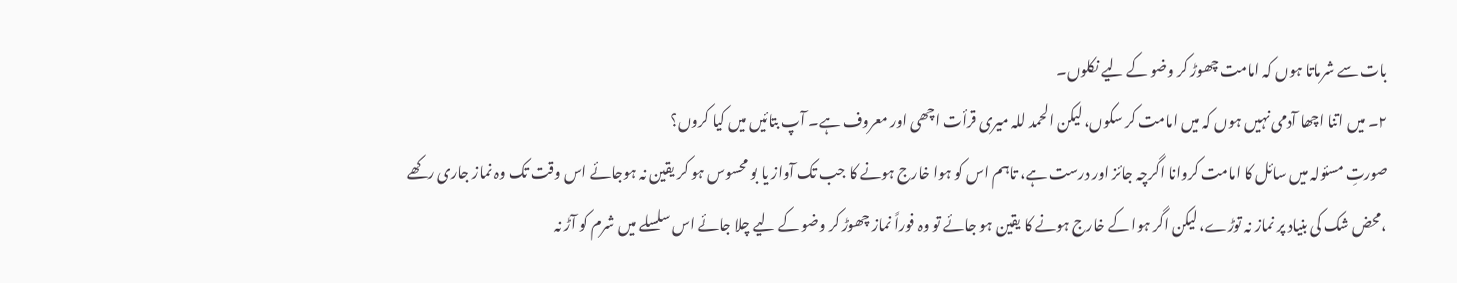بات سے شرماتا ہوں کہ امامت چھوڑ کر وضو کے لیے نکلوں۔
۲۔ میں اتنا اچھا آدمی نہیں ہوں کہ میں امامت کر سکوں، لیکن الحمد للہ میری قرأت اچھی اور معروف ہے۔ آپ بتائیں میں کیا کروں؟
صورتِ مسئولہ میں سائل کا امامت کروانا اگرچہ جائز اور درست ہے، تاہم اس کو ہوا خارج ہونے کا جب تک آواز یا بو محسوس ہو کر یقین نہ ہوجائے اس وقت تک وہ نماز جاری رکھے ،محض شک کی بنیاد پر نماز نہ توڑے، لیکن اگر ہوا کے خارج ہونے کا یقین ہو جائے تو وہ فوراً نماز چھوڑ کر وضو کے لیے چلا جائے اس سلسلے میں شرم کو آڑ نہ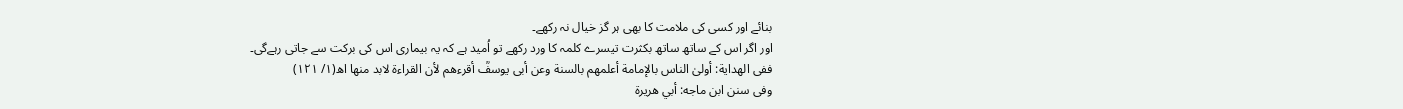بنائے اور کسی کی ملامت کا بھی ہر گز خیال نہ رکھے۔
اور اگر اس کے ساتھ ساتھ بکثرت تیسرے کلمہ کا ورد رکھے تو اُمید ہے کہ یہ بیماری اس کی برکت سے جاتی رہےگی۔
ففی الهدایة: أولیٰ الناس بالإمامة أعلمهم بالسنة وعن أبی یوسفؒ أقرءهم لأن القراءة لابد منها اھ(۱/ ۱۲۱)
وفی سنن ابن ماجه: أبي هريرة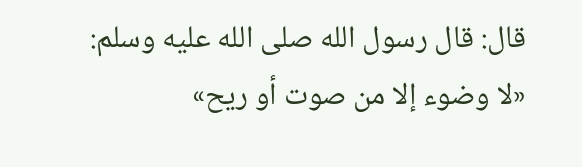قال: قال رسول الله صلى الله عليه وسلم: «لا وضوء إلا من صوت أو ريح»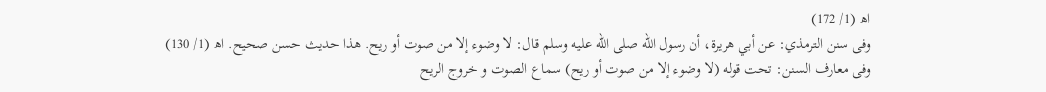اھ (1/ 172)
وفی سنن الترمذي: عن أبي هريرة، أن رسول الله صلى الله عليه وسلم قال: لا وضوء إلا من صوت أو ريح. هذا حديث حسن صحيح. اھ (1/ 130)
وفی معارف السنن: تحت قوله (لا وضوء إلا من صوت أو ريح) سماع الصوت و خروج الریح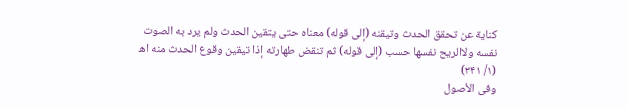کنایة عن تحقق الحدث وتیقنه (إلی قوله) معناہ حتی یتقین الحدث ولم یرد به الصوت نفسه ولاالریح نفسها حسب (إلی قوله) ثم تنقض طهارته إذا تیقین وقوع الحدث منه اھ (۱/ ۳۴۱)
وفی الأصول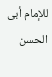للإمام أبی الحسن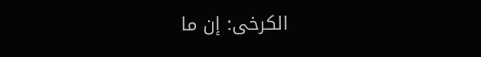الکرخی: إن ما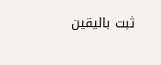ثبت بالیقین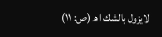لایزول بالشك اھ (ص: ۱۱)